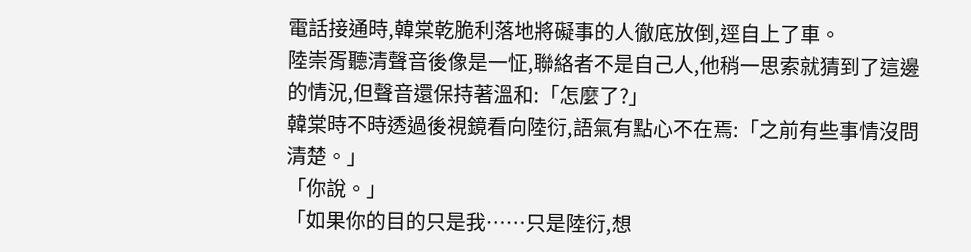電話接通時,韓棠乾脆利落地將礙事的人徹底放倒,逕自上了車。
陸崇胥聽清聲音後像是一怔,聯絡者不是自己人,他稍一思索就猜到了這邊的情況,但聲音還保持著溫和:「怎麼了?」
韓棠時不時透過後視鏡看向陸衍,語氣有點心不在焉:「之前有些事情沒問清楚。」
「你說。」
「如果你的目的只是我……只是陸衍,想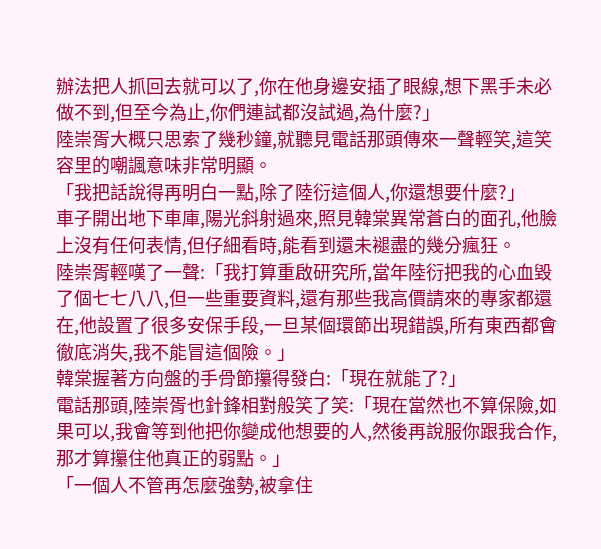辦法把人抓回去就可以了,你在他身邊安插了眼線,想下黑手未必做不到,但至今為止,你們連試都沒試過,為什麼?」
陸崇胥大概只思索了幾秒鐘,就聽見電話那頭傳來一聲輕笑,這笑容里的嘲諷意味非常明顯。
「我把話說得再明白一點,除了陸衍這個人,你還想要什麼?」
車子開出地下車庫,陽光斜射過來,照見韓棠異常蒼白的面孔,他臉上沒有任何表情,但仔細看時,能看到還未褪盡的幾分瘋狂。
陸崇胥輕嘆了一聲:「我打算重啟研究所,當年陸衍把我的心血毀了個七七八八,但一些重要資料,還有那些我高價請來的專家都還在,他設置了很多安保手段,一旦某個環節出現錯誤,所有東西都會徹底消失,我不能冒這個險。」
韓棠握著方向盤的手骨節攥得發白:「現在就能了?」
電話那頭,陸崇胥也針鋒相對般笑了笑:「現在當然也不算保險,如果可以,我會等到他把你變成他想要的人,然後再說服你跟我合作,那才算攥住他真正的弱點。」
「一個人不管再怎麼強勢,被拿住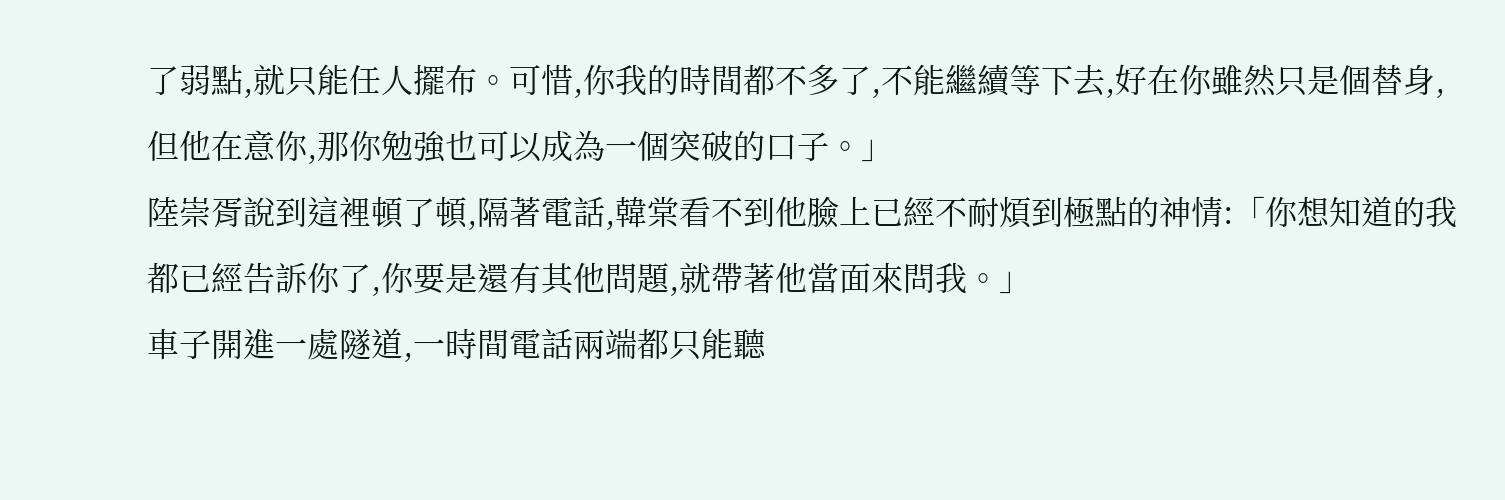了弱點,就只能任人擺布。可惜,你我的時間都不多了,不能繼續等下去,好在你雖然只是個替身,但他在意你,那你勉強也可以成為一個突破的口子。」
陸崇胥說到這裡頓了頓,隔著電話,韓棠看不到他臉上已經不耐煩到極點的神情:「你想知道的我都已經告訴你了,你要是還有其他問題,就帶著他當面來問我。」
車子開進一處隧道,一時間電話兩端都只能聽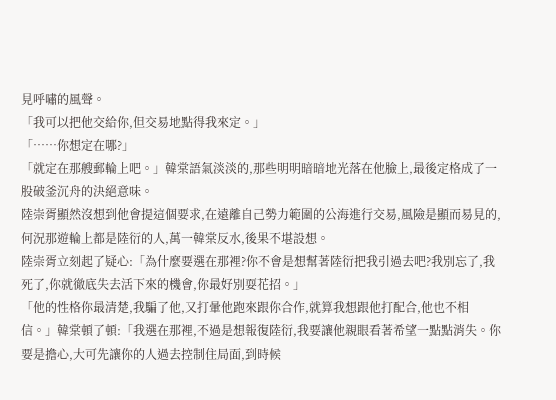見呼嘯的風聲。
「我可以把他交給你,但交易地點得我來定。」
「……你想定在哪?」
「就定在那艘郵輪上吧。」韓棠語氣淡淡的,那些明明暗暗地光落在他臉上,最後定格成了一股破釜沉舟的決絕意味。
陸崇胥顯然沒想到他會提這個要求,在遠離自己勢力範圍的公海進行交易,風險是顯而易見的,何況那遊輪上都是陸衍的人,萬一韓棠反水,後果不堪設想。
陸崇胥立刻起了疑心:「為什麼要選在那裡?你不會是想幫著陸衍把我引過去吧?我別忘了,我死了,你就徹底失去活下來的機會,你最好別耍花招。」
「他的性格你最清楚,我騙了他,又打暈他跑來跟你合作,就算我想跟他打配合,他也不相信。」韓棠頓了頓:「我選在那裡,不過是想報復陸衍,我要讓他親眼看著希望一點點消失。你要是擔心,大可先讓你的人過去控制住局面,到時候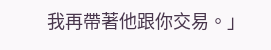我再帶著他跟你交易。」